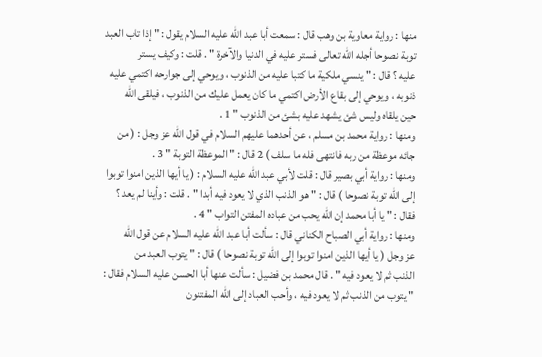منها : رواية معاوية بن وهب قال : سمعت أبا عبد الله عليه السلام يقول : " إذا تاب العبد
توبة نصوحا أجله الله تعالى فستر عليه في الدنيا والآخرة " . قلت : وكيف يستر
عليه ؟ قال : " ينسي ملكية ما كتبا عليه من الذنوب ، ويوحي إلى جوارحه اكتمي عليه
ذنوبه ، ويوحي إلى بقاع الأرض اكتمي ما كان يعمل عليك من الذنوب ، فيلقى الله
حين يلقاه وليس شئ يشهد عليه بشئ من الذنوب " 1 .
ومنها : رواية محمد بن مسلم ، عن أحدهما عليهم السلام في قول الله عز وجل : ( من
جائه موعظة من ربه فانتهى فله ما سلف ) 2 قال : " الموعظة التوبة " 3 .
ومنها : رواية أبي بصير قال : قلت لأبي عبد الله عليه السلام : ( يا أيها الذين امنوا توبوا
إلى الله توبة نصوحا ) قال : " هو الذنب الذي لا يعود فيه أبدا " . قلت : وأينا لم يعد ؟
فقال : " يا أبا محمد إن الله يحب من عباده المفتن التواب " 4 .
ومنها : رواية أبي الصباح الكناني قال : سألت أبا عبد الله عليه السلام عن قول الله
عز وجل ( يا أيها الذين امنوا توبوا إلى الله توبة نصوحا ) قال : " يتوب العبد من
الذنب ثم لا يعود فيه " . قال محمد بن فضيل : سألت عنها أبا الحسن عليه السلام فقال :
" يتوب من الذنب ثم لا يعود فيه ، وأحب العباد إلى الله المفتنون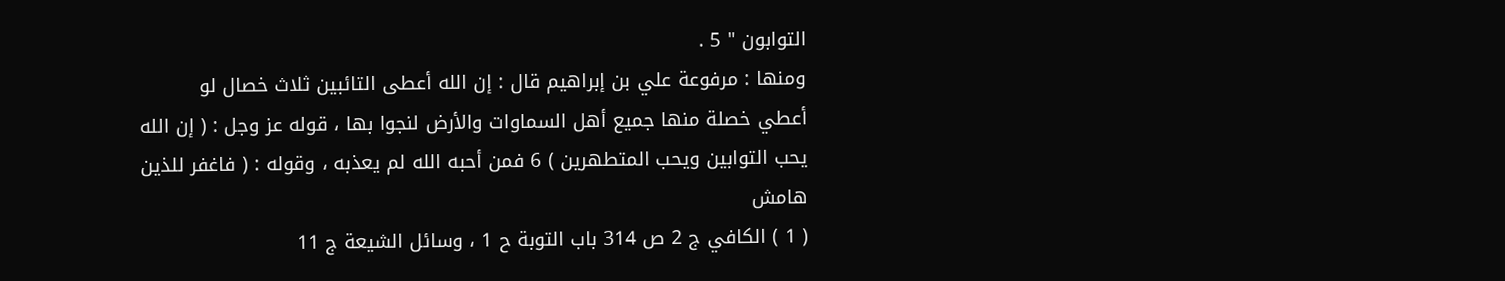التوابون " 5 .
ومنها : مرفوعة علي بن إبراهيم قال : إن الله أعطى التائبين ثلاث خصال لو
أعطي خصلة منها جميع أهل السماوات والأرض لنجوا بها ، قوله عز وجل : ( إن الله
يحب التوابين ويحب المتطهرين ) 6 فمن أحبه الله لم يعذبه ، وقوله : ( فاغفر للذين
هامش
( 1 ) الكافي ج 2 ص 314 باب التوبة ح 1 ، وسائل الشيعة ج 11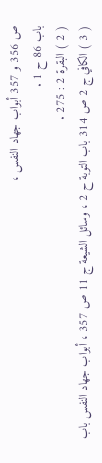ص 356 و 357 أبواب جهاد النفس ،
باب 86 ح 1 .
( 2 ) البقرة 2 : 275 .
( 3 ) الكافي ج 2 ص 314 باب التوبة ح 2 ، وسائل الشيعة ج 11 ص 357 ، أبواب جهاد النفس باب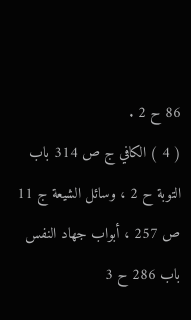86 ح 2 .
( 4 ) الكافي ج ص 314 باب التوبة ح 2 ، وسائل الشيعة ج 11 ص 257 ، أبواب جهاد النفس باب 286 ح 3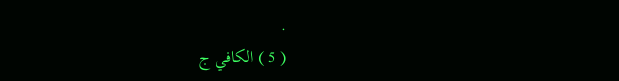.
( 5 ) الكافي ج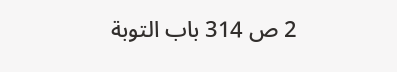2 ص 314 باب التوبة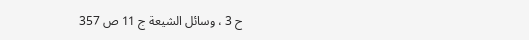ح 3 ، وسائل الشيعة ج 11 ص 357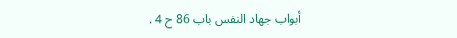أبواب جهاد النفس باب 86 ح 4 .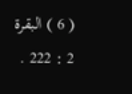( 6 ) البقرة 2 : 222 .